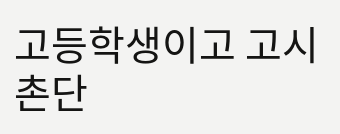고등학생이고 고시촌단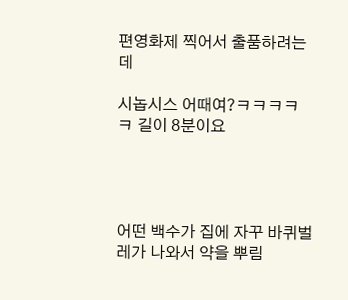편영화제 찍어서 출품하려는데

시놉시스 어때여?ㅋㅋㅋㅋㅋ 길이 8분이요




어떤 백수가 집에 자꾸 바퀴벌레가 나와서 약을 뿌림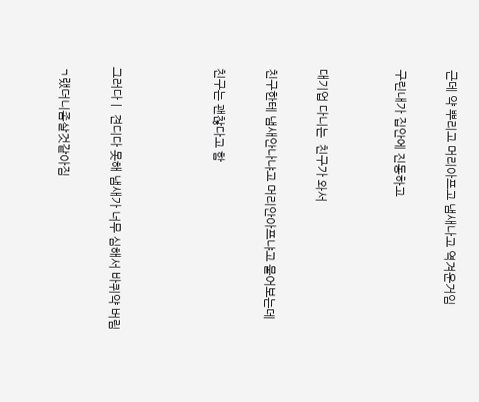근데 약 뿌리고 머리아프고 냄새나고 역겨운거임

구린내가 집안에 진동하고


대기업 다니는  친구가 와서

친구한테 냄새안나냐고 머리안아프냐고 물어보는데

친구는 괜찮다고 함



그러다ㅣ 견디다 못해 냄새가 너무 심해서 바퀴약 버림

ㄱ랬더니좀살것같아짐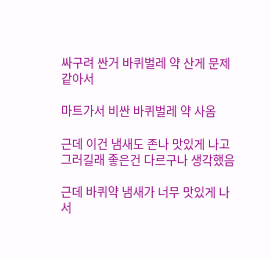싸구려 싼거 바퀴벌레 약 산게 문제같아서

마트가서 비싼 바퀴벌레 약 사옴

근데 이건 냄새도 존나 맛있게 나고 그러길래 좋은건 다르구나 생각했음

근데 바퀴약 냄새가 너무 맛있게 나서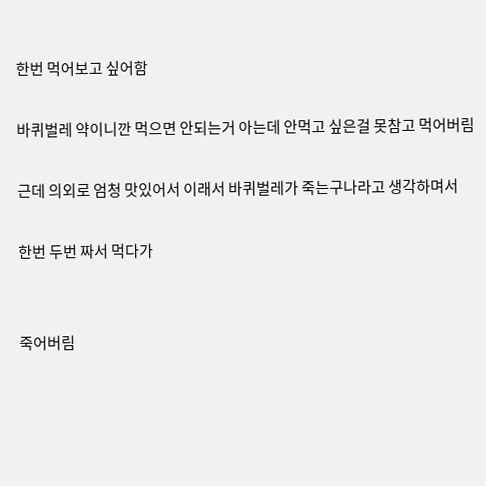한번 먹어보고 싶어함

바퀴벌레 약이니깐 먹으면 안되는거 아는데 안먹고 싶은걸 못참고 먹어버림

근데 의외로 엄청 맛있어서 이래서 바퀴벌레가 죽는구나라고 생각하며서

한번 두번 짜서 먹다가


죽어버림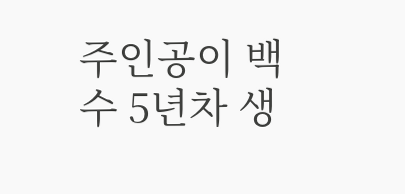주인공이 백수 5년차 생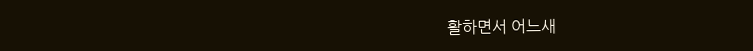활하면서 어느새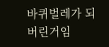바퀴벌레가 되버린거임